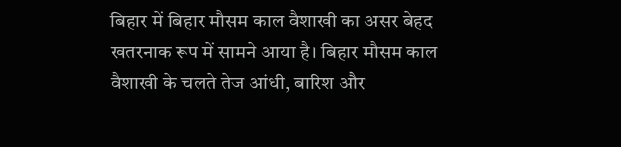बिहार में बिहार मौसम काल वैशाखी का असर बेहद खतरनाक रूप में सामने आया है। बिहार मौसम काल वैशाखी के चलते तेज आंधी, बारिश और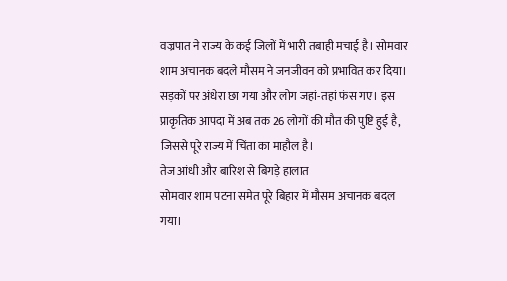वज्रपात ने राज्य के कई जिलों में भारी तबाही मचाई है। सोमवार शाम अचानक बदले मौसम ने जनजीवन को प्रभावित कर दिया। सड़कों पर अंधेरा छा गया और लोग जहां-तहां फंस गए। इस प्राकृतिक आपदा में अब तक 26 लोगों की मौत की पुष्टि हुई है, जिससे पूरे राज्य में चिंता का माहौल है।
तेज आंधी और बारिश से बिगड़े हालात
सोमवार शाम पटना समेत पूरे बिहार में मौसम अचानक बदल गया।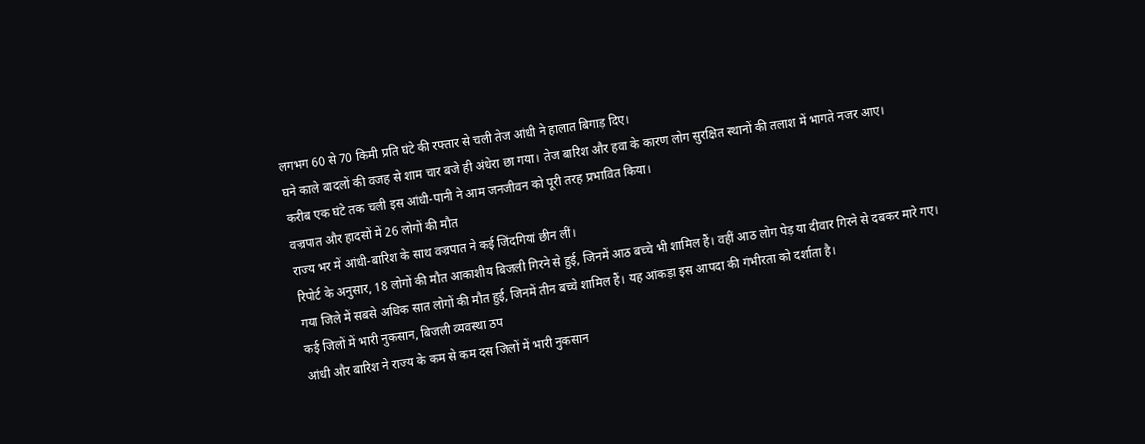लगभग 60 से 70 किमी प्रति घंटे की रफ्तार से चली तेज आंधी ने हालात बिगाड़ दिए।
घने काले बादलों की वजह से शाम चार बजे ही अंधेरा छा गया। तेज बारिश और हवा के कारण लोग सुरक्षित स्थानों की तलाश में भागते नजर आए।
करीब एक घंटे तक चली इस आंधी-पानी ने आम जनजीवन को पूरी तरह प्रभावित किया।
वज्रपात और हादसों में 26 लोगों की मौत
राज्य भर में आंधी-बारिश के साथ वज्रपात ने कई जिंदगियां छीन लीं।
रिपोर्ट के अनुसार, 18 लोगों की मौत आकाशीय बिजली गिरने से हुई, जिनमें आठ बच्चे भी शामिल हैं। वहीं आठ लोग पेड़ या दीवार गिरने से दबकर मारे गए।
गया जिले में सबसे अधिक सात लोगों की मौत हुई, जिनमें तीन बच्चे शामिल हैं। यह आंकड़ा इस आपदा की गंभीरता को दर्शाता है।
कई जिलों में भारी नुकसान, बिजली व्यवस्था ठप
आंधी और बारिश ने राज्य के कम से कम दस जिलों में भारी नुकसान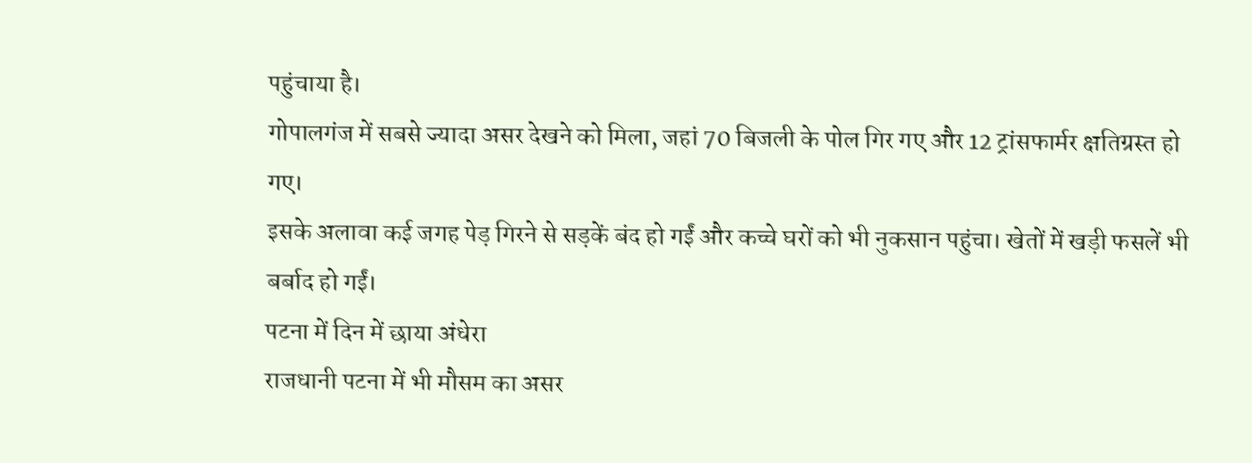पहुंचाया है।
गोपालगंज में सबसे ज्यादा असर देखने को मिला, जहां 70 बिजली के पोल गिर गए और 12 ट्रांसफार्मर क्षतिग्रस्त हो गए।
इसके अलावा कई जगह पेड़ गिरने से सड़कें बंद हो गईं और कच्चे घरों को भी नुकसान पहुंचा। खेतों में खड़ी फसलें भी बर्बाद हो गईं।
पटना में दिन में छाया अंधेरा
राजधानी पटना में भी मौसम का असर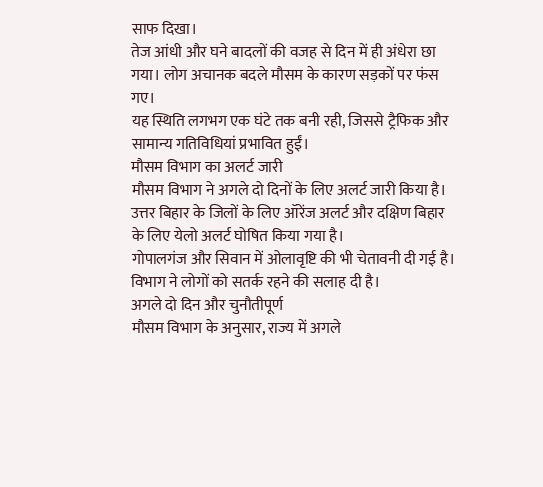साफ दिखा।
तेज आंधी और घने बादलों की वजह से दिन में ही अंधेरा छा गया। लोग अचानक बदले मौसम के कारण सड़कों पर फंस गए।
यह स्थिति लगभग एक घंटे तक बनी रही, जिससे ट्रैफिक और सामान्य गतिविधियां प्रभावित हुईं।
मौसम विभाग का अलर्ट जारी
मौसम विभाग ने अगले दो दिनों के लिए अलर्ट जारी किया है।
उत्तर बिहार के जिलों के लिए ऑरेंज अलर्ट और दक्षिण बिहार के लिए येलो अलर्ट घोषित किया गया है।
गोपालगंज और सिवान में ओलावृष्टि की भी चेतावनी दी गई है। विभाग ने लोगों को सतर्क रहने की सलाह दी है।
अगले दो दिन और चुनौतीपूर्ण
मौसम विभाग के अनुसार, राज्य में अगले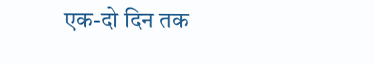एक-दो दिन तक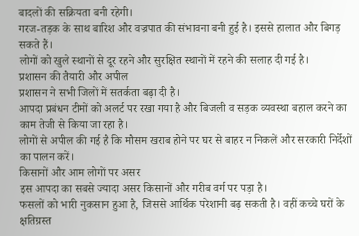बादलों की सक्रियता बनी रहेगी।
गरज-तड़क के साथ बारिश और वज्रपात की संभावना बनी हुई है। इससे हालात और बिगड़ सकते हैं।
लोगों को खुले स्थानों से दूर रहने और सुरक्षित स्थानों में रहने की सलाह दी गई है।
प्रशासन की तैयारी और अपील
प्रशासन ने सभी जिलों में सतर्कता बढ़ा दी है।
आपदा प्रबंधन टीमों को अलर्ट पर रखा गया है और बिजली व सड़क व्यवस्था बहाल करने का काम तेजी से किया जा रहा है।
लोगों से अपील की गई है कि मौसम खराब होने पर घर से बाहर न निकलें और सरकारी निर्देशों का पालन करें।
किसानों और आम लोगों पर असर
इस आपदा का सबसे ज्यादा असर किसानों और गरीब वर्ग पर पड़ा है।
फसलों को भारी नुकसान हुआ है, जिससे आर्थिक परेशानी बढ़ सकती है। वहीं कच्चे घरों के क्षतिग्रस्त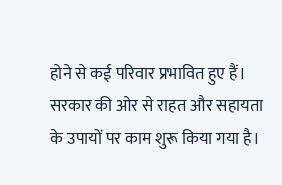होने से कई परिवार प्रभावित हुए हैं।
सरकार की ओर से राहत और सहायता के उपायों पर काम शुरू किया गया है।